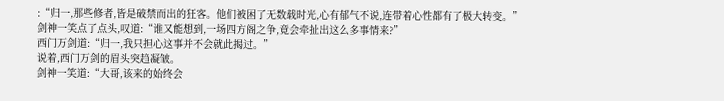:“归一,那些修者,皆是破禁而出的狂客。他们被困了无数载时光,心有郁气不说,连带着心性都有了极大转变。”
剑神一笑点了点头,叹道:“谁又能想到,一场四方阁之争,竟会牵扯出这么多事情来?”
西门万剑道:“归一,我只担心这事并不会就此揭过。”
说着,西门万剑的眉头突趋凝皱。
剑神一笑道:“大哥,该来的始终会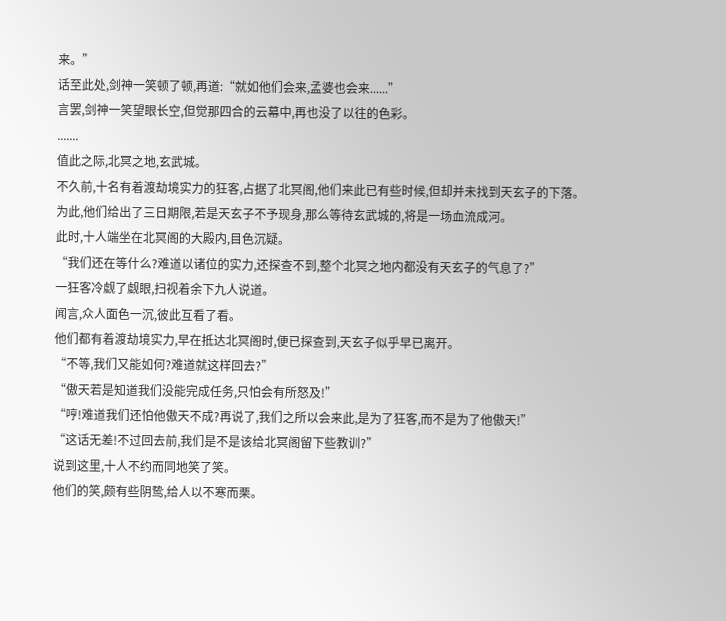来。”
话至此处,剑神一笑顿了顿,再道:“就如他们会来,孟婆也会来......”
言罢,剑神一笑望眼长空,但觉那四合的云幕中,再也没了以往的色彩。
.......
值此之际,北冥之地,玄武城。
不久前,十名有着渡劫境实力的狂客,占据了北冥阁,他们来此已有些时候,但却并未找到天玄子的下落。
为此,他们给出了三日期限,若是天玄子不予现身,那么等待玄武城的,将是一场血流成河。
此时,十人端坐在北冥阁的大殿内,目色沉疑。
“我们还在等什么?难道以诸位的实力,还探查不到,整个北冥之地内都没有天玄子的气息了?”
一狂客冷觑了觑眼,扫视着余下九人说道。
闻言,众人面色一沉,彼此互看了看。
他们都有着渡劫境实力,早在抵达北冥阁时,便已探查到,天玄子似乎早已离开。
“不等,我们又能如何?难道就这样回去?”
“傲天若是知道我们没能完成任务,只怕会有所怒及!”
“哼!难道我们还怕他傲天不成?再说了,我们之所以会来此,是为了狂客,而不是为了他傲天!”
“这话无差!不过回去前,我们是不是该给北冥阁留下些教训?”
说到这里,十人不约而同地笑了笑。
他们的笑,颇有些阴鸷,给人以不寒而栗。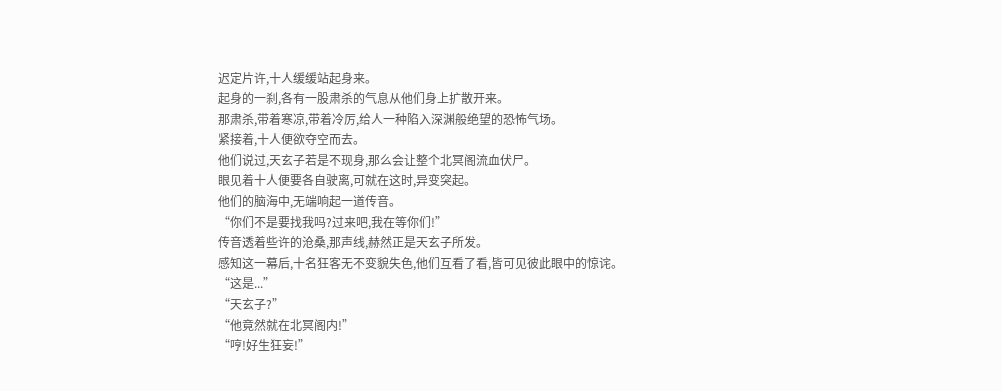迟定片许,十人缓缓站起身来。
起身的一刹,各有一股肃杀的气息从他们身上扩散开来。
那肃杀,带着寒凉,带着冷厉,给人一种陷入深渊般绝望的恐怖气场。
紧接着,十人便欲夺空而去。
他们说过,天玄子若是不现身,那么会让整个北冥阁流血伏尸。
眼见着十人便要各自驶离,可就在这时,异变突起。
他们的脑海中,无端响起一道传音。
“你们不是要找我吗?过来吧,我在等你们!”
传音透着些许的沧桑,那声线,赫然正是天玄子所发。
感知这一幕后,十名狂客无不变貌失色,他们互看了看,皆可见彼此眼中的惊诧。
“这是...”
“天玄子?”
“他竟然就在北冥阁内!”
“哼!好生狂妄!”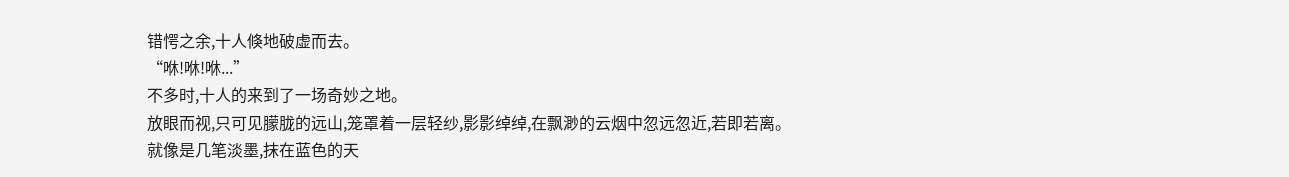错愕之余,十人倏地破虚而去。
“咻!咻!咻...”
不多时,十人的来到了一场奇妙之地。
放眼而视,只可见朦胧的远山,笼罩着一层轻纱,影影绰绰,在飘渺的云烟中忽远忽近,若即若离。
就像是几笔淡墨,抹在蓝色的天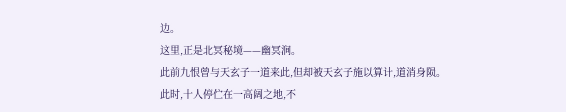边。
这里,正是北冥秘境——幽冥涧。
此前九恨曾与天玄子一道来此,但却被天玄子施以算计,道消身陨。
此时,十人停伫在一高阔之地,不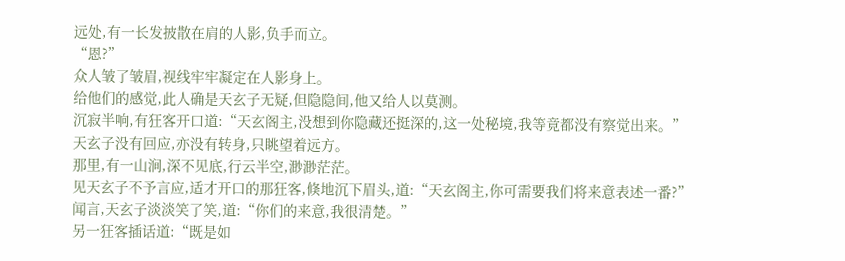远处,有一长发披散在肩的人影,负手而立。
“恩?”
众人皱了皱眉,视线牢牢凝定在人影身上。
给他们的感觉,此人确是天玄子无疑,但隐隐间,他又给人以莫测。
沉寂半响,有狂客开口道:“天玄阁主,没想到你隐藏还挺深的,这一处秘境,我等竟都没有察觉出来。”
天玄子没有回应,亦没有转身,只眺望着远方。
那里,有一山涧,深不见底,行云半空,渺渺茫茫。
见天玄子不予言应,适才开口的那狂客,倏地沉下眉头,道:“天玄阁主,你可需要我们将来意表述一番?”
闻言,天玄子淡淡笑了笑,道:“你们的来意,我很清楚。”
另一狂客插话道:“既是如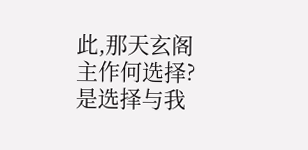此,那天玄阁主作何选择?是选择与我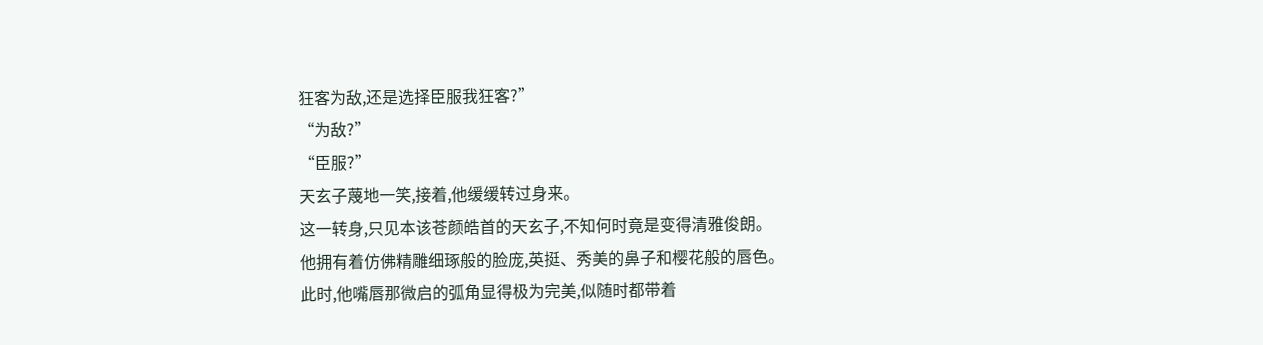狂客为敌,还是选择臣服我狂客?”
“为敌?”
“臣服?”
天玄子蔑地一笑,接着,他缓缓转过身来。
这一转身,只见本该苍颜皓首的天玄子,不知何时竟是变得清雅俊朗。
他拥有着仿佛精雕细琢般的脸庞,英挺、秀美的鼻子和樱花般的唇色。
此时,他嘴唇那微启的弧角显得极为完美,似随时都带着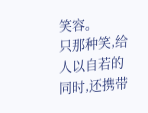笑容。
只那种笑,给人以自若的同时,还携带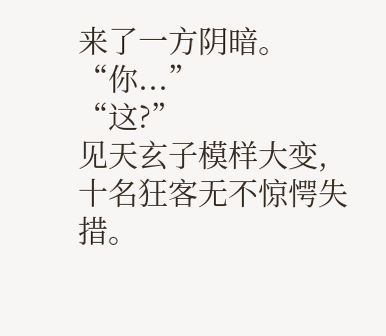来了一方阴暗。
“你...”
“这?”
见天玄子模样大变,十名狂客无不惊愕失措。